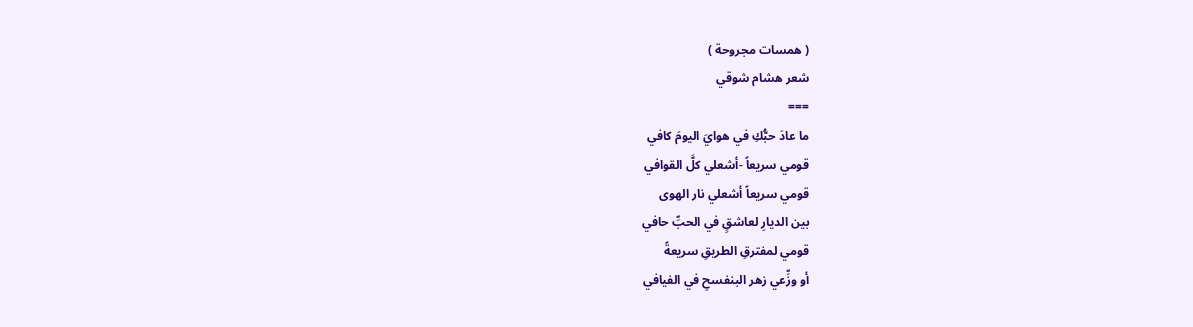( همسات مجروحة )
شعر هشام شوقي
===
ما عادَ حبُّكِ في هوايَ اليومَ كافي
قومي سريعاً -أشعلي كلَّ القوافي
قومي سريعاً أشعلي نار الهوى
بين الديارِ لعاشقٍ في الحبِّ حافي
قومي لمفترقِ الطريقِ سريعةً
أو وزِّعي زهر البنفسحِ في الفيافي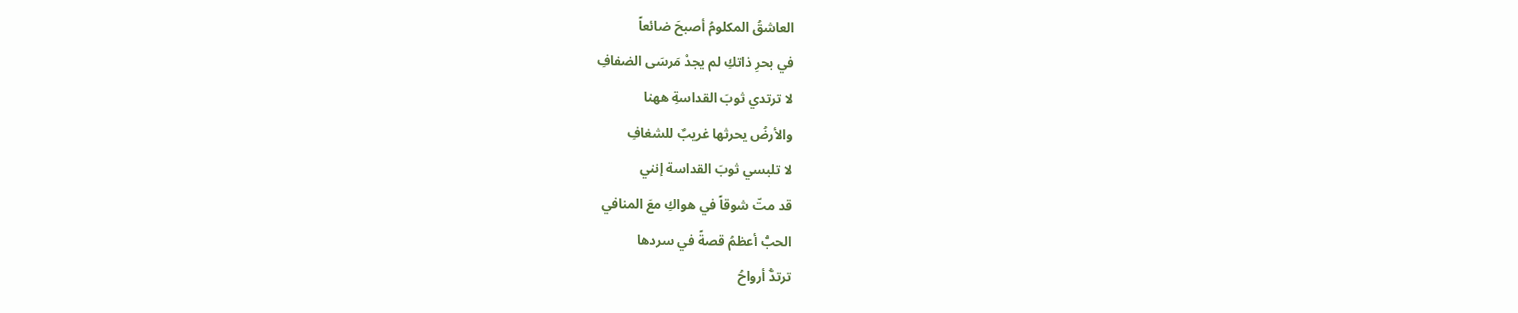العاشقُ المكلومُ أصبحَ ضائعاً
في بحرِ ذاتكِ لم يجدْ مَرسَى الضفافِ
لا ترتدي ثوبَ القداسةِ ههنا
والأرضُ يحرثها غريبٌ للشغافِ
لا تلبسي ثوبَ القداسة إنني
قد متّ شوقاً في هواكِ معَ المنافي
الحبُّ أعظمُ قصةً في سردها
ترتدُّ أرواحُ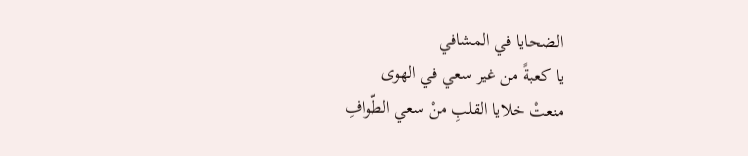الضحايا في المشافي
يا كعبةً من غير سعي في الهوى
منعتْ خلايا القلبِ منْ سعي الطّوافِ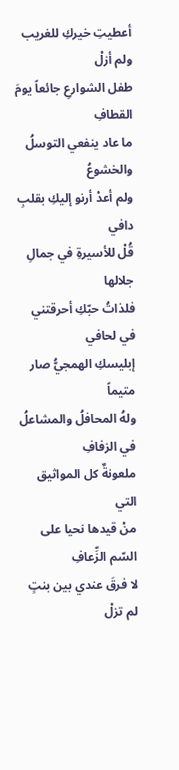أعطيتِ خيركِ للغريب ولم أزلْ
طفل الشوارعِ جائعاً يومَ القطافِ
ما عاد ينفعي التوسلُ والخشوعُ
ولم أعدْ أرنو إليكِ بقلبِ دافي
قُلْ للأسيرةِ في جمالِ جلالها
فلذاتُ حبّكِ أحرقتني في لحافي
إبليسكِ الهمجيُّ صار متيماً
ولهُ المحافلُ والمشاعلُ في الزفافِ
ملعونةٌ كل المواثيق التي
منْ قيدها نحيا على السّم الزِّعافِ
لا فرقَ عندي بين بنتٍ لم تزلْ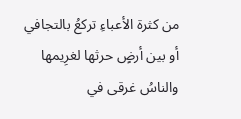من كثرة الأعباءِ تركعُ بالتجافي
أو بين أرضٍ حرثها لغرِيمها
والناسُ غرقى في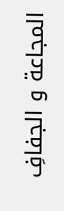المجاعة و الجفافِ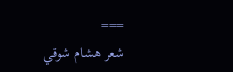===
شعر هشام شوقي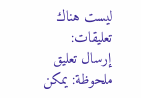ليست هناك تعليقات:
إرسال تعليق
ملحوظة: يمكن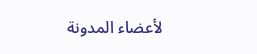لأعضاء المدونة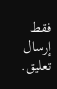فقط إرسال تعليق.